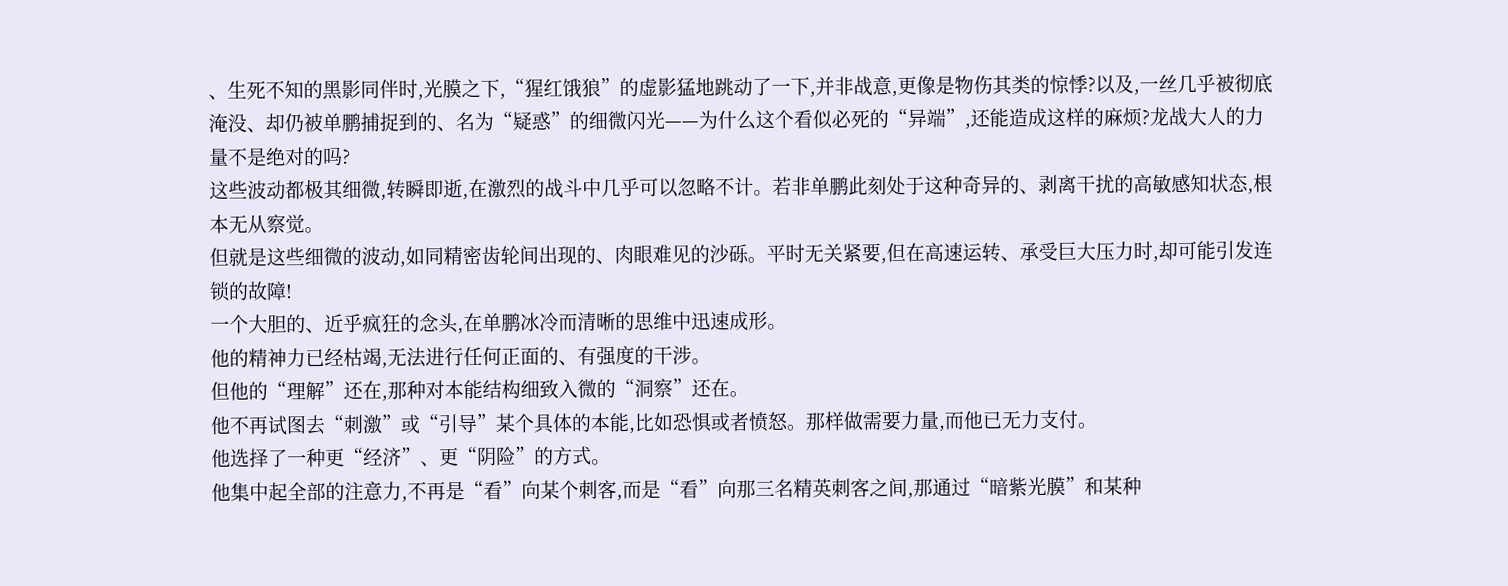、生死不知的黑影同伴时,光膜之下,“猩红饿狼”的虚影猛地跳动了一下,并非战意,更像是物伤其类的惊悸?以及,一丝几乎被彻底淹没、却仍被单鹏捕捉到的、名为“疑惑”的细微闪光——为什么这个看似必死的“异端”,还能造成这样的麻烦?龙战大人的力量不是绝对的吗?
这些波动都极其细微,转瞬即逝,在激烈的战斗中几乎可以忽略不计。若非单鹏此刻处于这种奇异的、剥离干扰的高敏感知状态,根本无从察觉。
但就是这些细微的波动,如同精密齿轮间出现的、肉眼难见的沙砾。平时无关紧要,但在高速运转、承受巨大压力时,却可能引发连锁的故障!
一个大胆的、近乎疯狂的念头,在单鹏冰冷而清晰的思维中迅速成形。
他的精神力已经枯竭,无法进行任何正面的、有强度的干涉。
但他的“理解”还在,那种对本能结构细致入微的“洞察”还在。
他不再试图去“刺激”或“引导”某个具体的本能,比如恐惧或者愤怒。那样做需要力量,而他已无力支付。
他选择了一种更“经济”、更“阴险”的方式。
他集中起全部的注意力,不再是“看”向某个刺客,而是“看”向那三名精英刺客之间,那通过“暗紫光膜”和某种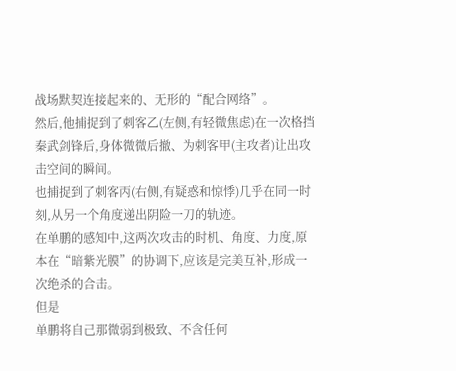战场默契连接起来的、无形的“配合网络”。
然后,他捕捉到了刺客乙(左侧,有轻微焦虑)在一次格挡秦武剑锋后,身体微微后撤、为刺客甲(主攻者)让出攻击空间的瞬间。
也捕捉到了刺客丙(右侧,有疑惑和惊悸)几乎在同一时刻,从另一个角度递出阴险一刀的轨迹。
在单鹏的感知中,这两次攻击的时机、角度、力度,原本在“暗紫光膜”的协调下,应该是完美互补,形成一次绝杀的合击。
但是
单鹏将自己那微弱到极致、不含任何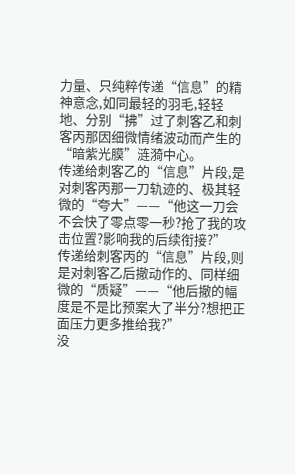力量、只纯粹传递“信息”的精神意念,如同最轻的羽毛,轻轻地、分别“拂”过了刺客乙和刺客丙那因细微情绪波动而产生的“暗紫光膜”涟漪中心。
传递给刺客乙的“信息”片段,是对刺客丙那一刀轨迹的、极其轻微的“夸大”——“他这一刀会不会快了零点零一秒?抢了我的攻击位置?影响我的后续衔接?”
传递给刺客丙的“信息”片段,则是对刺客乙后撤动作的、同样细微的“质疑”——“他后撤的幅度是不是比预案大了半分?想把正面压力更多推给我?”
没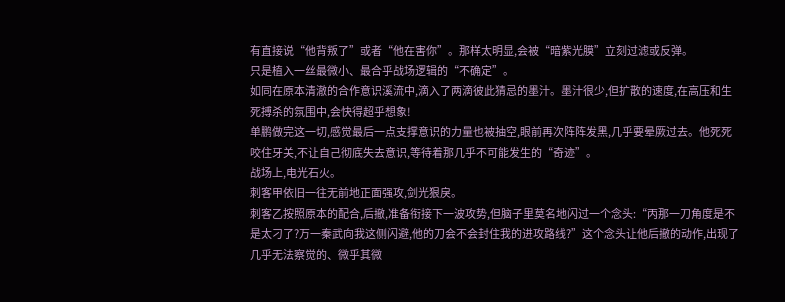有直接说“他背叛了”或者“他在害你”。那样太明显,会被“暗紫光膜”立刻过滤或反弹。
只是植入一丝最微小、最合乎战场逻辑的“不确定”。
如同在原本清澈的合作意识溪流中,滴入了两滴彼此猜忌的墨汁。墨汁很少,但扩散的速度,在高压和生死搏杀的氛围中,会快得超乎想象!
单鹏做完这一切,感觉最后一点支撑意识的力量也被抽空,眼前再次阵阵发黑,几乎要晕厥过去。他死死咬住牙关,不让自己彻底失去意识,等待着那几乎不可能发生的“奇迹”。
战场上,电光石火。
刺客甲依旧一往无前地正面强攻,剑光狠戾。
刺客乙按照原本的配合,后撤,准备衔接下一波攻势,但脑子里莫名地闪过一个念头:“丙那一刀角度是不是太刁了?万一秦武向我这侧闪避,他的刀会不会封住我的进攻路线?”这个念头让他后撤的动作,出现了几乎无法察觉的、微乎其微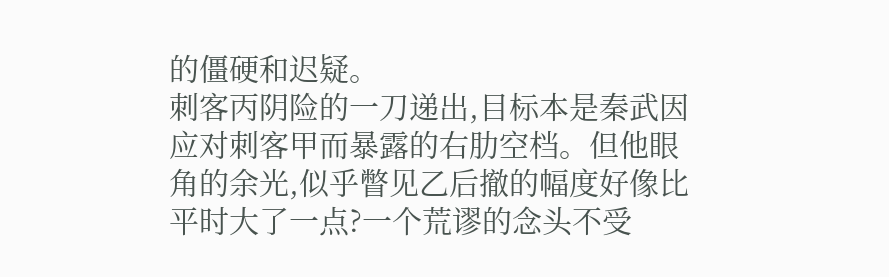的僵硬和迟疑。
刺客丙阴险的一刀递出,目标本是秦武因应对刺客甲而暴露的右肋空档。但他眼角的余光,似乎瞥见乙后撤的幅度好像比平时大了一点?一个荒谬的念头不受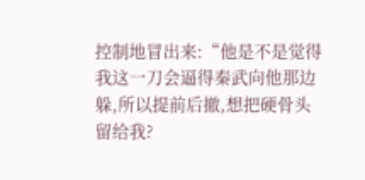控制地冒出来:“他是不是觉得我这一刀会逼得秦武向他那边躲,所以提前后撤,想把硬骨头留给我?